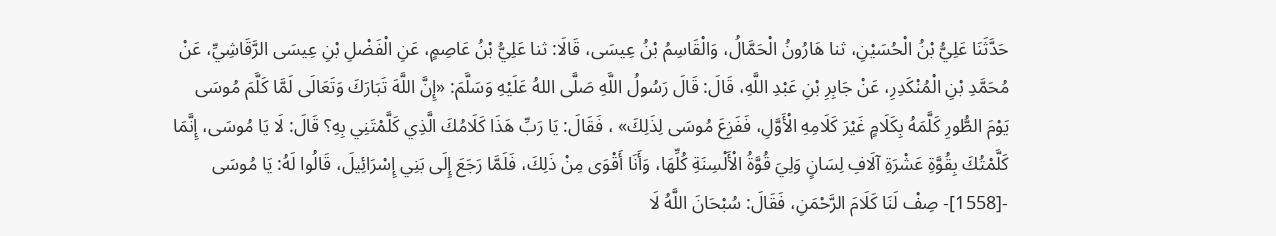حَدَّثَنَا عَلِيُّ بْنُ الْحُسَيْنِ، ثنا هَارُونُ الْحَمَّالُ، وَالْقَاسِمُ بْنُ عِيسَى، قَالَا: ثنا عَلِيُّ بْنُ عَاصِمٍ، عَنِ الْفَضْلِ بْنِ عِيسَى الرَّقَاشِيِّ، عَنْ مُحَمَّدِ بْنِ الْمُنْكَدِرِ، عَنْ جَابِرِ بْنِ عَبْدِ اللَّهِ، قَالَ: قَالَ رَسُولُ اللَّهِ صَلَّى اللهُ عَلَيْهِ وَسَلَّمَ: «إِنَّ اللَّهَ تَبَارَكَ وَتَعَالَى لَمَّا كَلَّمَ مُوسَى يَوْمَ الطُّورِ كَلَّمَهُ بِكَلَامٍ غَيْرَ كَلَامِهِ الْأَوَّلِ، فَفَزِعَ مُوسَى لِذَلِكَ» ، فَقَالَ: يَا رَبِّ هَذَا كَلَامُكَ الَّذِي كَلَّمْتَنِي بِهِ؟ قَالَ: لَا يَا مُوسَى، إِنَّمَا كَلَّمْتُكَ بِقُوَّةِ عَشْرَةِ آلَافِ لِسَانٍ وَلِيَ قُوَّةُ الْأَلْسِنَةِ كُلِّهَا، وَأَنَا أَقْوَى مِنْ ذَلِكَ، فَلَمَّا رَجَعَ إِلَى بَنِي إِسْرَائِيلَ، قَالُوا لَهُ: يَا مُوسَى -[1558]- صِفْ لَنَا كَلَامَ الرَّحْمَنِ، فَقَالَ: سُبْحَانَ اللَّهُ لَا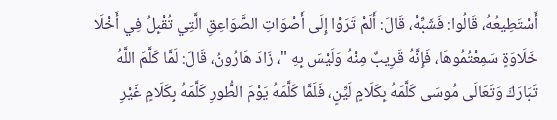أَسْتَطِيعُهُ، قَالُوا: فَشَبِّهْ، قَالَ: أَلَمْ تَرَوْا إِلَى أَصْوَاتِ الصَّوَاعِقِ الَّتِي تُقْبِلُ فِي أَخْلَا خَلَاوَةٍ سَمِعْتُمُوهَا، فَإِنَّهُ قَرِيبٌ مِنْهُ وَلَيْسَ بِهِ "، زَادَ هَارُونُ، قَالَ: لَمَّا كَلَّمَ اللَّهُ تَبَارَكَ وَتَعَالَى مُوسَى كَلَّمَهُ بِكَلَامٍ لَيِّنٍ، فَلَمَّا كَلَّمَهُ يَوْمَ الطُّورِ كَلَّمَهُ بِكَلَامٍ غَيْرِ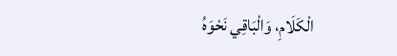الْكَلَامِ، وَالْبَاقِي نَحْوَهُ